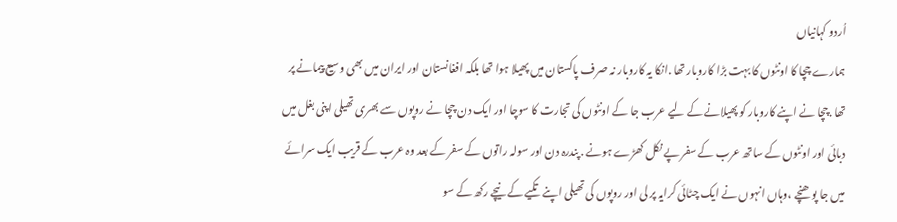اُردو کہانیاں
ہمارے چچا کا اونٹوں کا بہت بڑا کاروبار تھا .انکا یہ کاروبار نہ صرف پاکستان میں پھیلا ہوا تھا بلکہ افغانستان اور ایران میں بھی وسیع پیمانے پر تھا .چچا نے اپنے کاروبار کو پھیلانے کے لیے عرب جا کے اونٹوں کی تجارت کا سوچا اور ایک دن چچا نے روپوں سے بھری تھیلی اپنی بغل میں دبائی اور اونٹوں کے ساتھ عرب کے سفر پے نکل کھڑے ہونے . پندرہ دن اور سولہ راتوں کے سفر کے بعد وہ عرب کے قریب ایک سرائے میں جا پوھنچے ،وہاں انہوں نے ایک چٹائی کرایہ پر لی اور روپوں کی تھیلی اپنے تکیے کے نیچے رکھ کے سو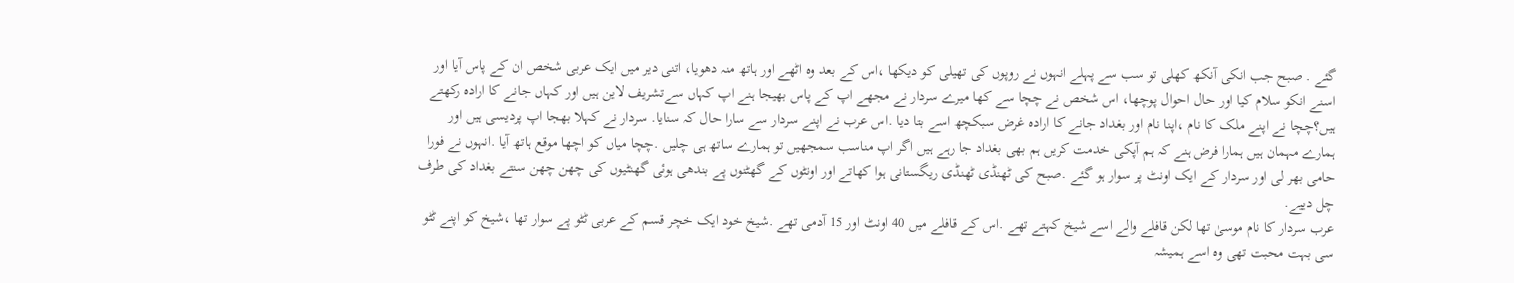گئے . صبح جب انکی آنکھ کھلی تو سب سے پہلے انہوں نے روپوں کی تھیلی کو دیکھا ،اس کے بعد وہ اٹھے اور ہاتھ منہ دھویا، اتنی دیر میں ایک عربی شخص ان کے پاس آیا اور اسنے انکو سلام کیا اور حال احوال پوچھا، اس شخص نے چچا سے کھا میرے سردار نے مجھے اپ کے پاس بھیجا ہنے اپ کہاں سےتشریف لاین ہیں اور کہاں جانے کا ارادہ رکھتے ہیں؟چچا نے اپنے ملک کا نام ،اپنا نام اور بغداد جانے کا ارادہ غرض سبکچھ اسے بتا دیا .اس عرب نے اپنے سردار سے سارا حال کہ سنایا. سردار نے کہلا بھجا اپ پردیسی ہیں اور ہمارے مہمان ہیں ہمارا فرض ہنے کہ ہم آپکی خدمت کریں ہم بھی بغداد جا رہے ہیں اگر اپ مناسب سمجھیں تو ہمارے ساتھ ہی چلیں .چچا میاں کو اچھا موقع ہاتھ آیا .انہوں نے فورا حامی بھر لی اور سردار کے ایک اونٹ پر سوار ہو گئے .صبح کی ٹھنڈی ٹھنڈی ریگستانی ہوا کھاتے اور اونٹوں کے گھٹنوں پے بندھی ہوئی گھنٹیوں کی چھن چھن سنتے بغداد کی طرف چل دییے.
عرب سردار کا نام موسیٰ تھا لکن قافلے والے اسے شیخ کہتے تھے .اس کے قافلے میں 40 اونٹ اور 15 آدمی تھے .شیخ خود ایک خچر قسم کے عربی ٹٹو پے سوار تھا ،شیخ کو اپنے ٹٹو سی بہت محبت تھی وہ اسے ہمیشہ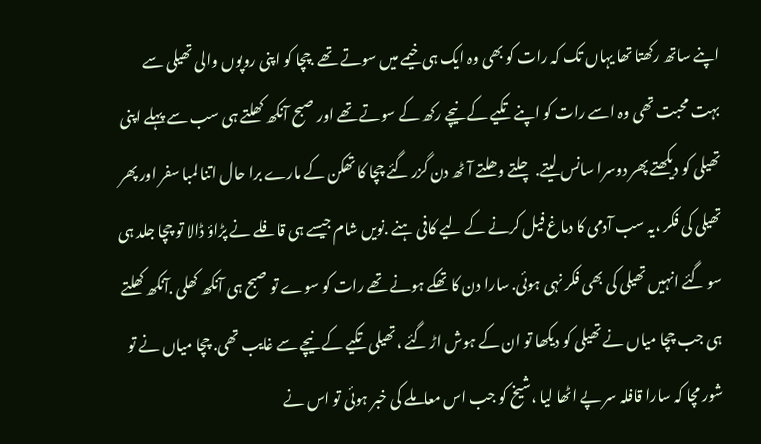اپنے ساتھ رکھتا تھا یہاں تک کہ رات کو بھی وہ ایک ہی خیمے میں سوتے تھے .چچا کو اپنی روپوں والی تھیلی سے بہت محبت تھی وہ اسے رات کو اپنے تکیے کے نیچے رکھ کے سوتے تھے اور صبح آنکھ کھلتے ہی سب سے پہلے اپنی تھیلی کو دیکھتے پھر دوسرا سانس لیتے. چلتے وھلتے آٹھ دن گزر گئے چچا کا تھکن کے مارے برا حال اتنا لمبا سفر اور پھر تھیلی کی فکر ،یہ سب آدمی کا دماغ فیل کرنے کے لیے کافی ہنے .نویں شام جیسے ہی قافلے نے پڑاؤ ڈالا تو چچا جلد ہی سو گئے انہیں تھیلی کی بھی فکر نہی ہوئی. سارا دن کا تھکے ہونے تھے رات کو سوے تو صبح ہی آنکھ کھلی .آنکھ کھلتے ہی جب چچا میاں نے تھیلی کو دیکھا تو ان کے ہوش اڑ گئے ،تھیلی تکیے کے نیچے سے غایب تھی. چچا میاں نے تو شور مچا کہ سارا قافلہ سر پے اٹھا لیا ،شیخ کو جب اس معاملے کی خبر ہوئی تو اس نے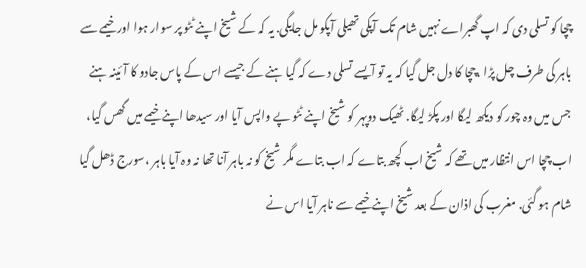چچا کو تسلی دی کہ اپ گھبراے نہیں شام تک آپکی تھیلی آپکو مل جایگی. یہ کہ کے شیخ اپنے ٹٹو پر سوار ہوا اور خیمے سے باہر کی طرف چل پڑا ،چچا کا دل جل گیا کہ یہ تو آیسے تسلی دے کہ گیا ہنے کے جیسے اس کے پاس جادو کا آئینہ ہنے جس میں وہ چور کو دیکھ لیگا اور پکڑ لیگا. ٹھیک دوپہر کو شیخ اپنے ٹٹو پے واپس آیا اور سیدھا اپنے خیمے میں گھس گیا، اب چچا اس انتظار میں تھے کہ شیخ اب کچھ بتاے کہ اب بتاے مگر شیخ کو نہ باہر آنا تھا نہ وہ آیا باہر ،سورج ڈھل گیا شام ہو گئی. مغرب کی اذان کے بعد شیخ اپنے خیمے سے ناہر آیا اس نے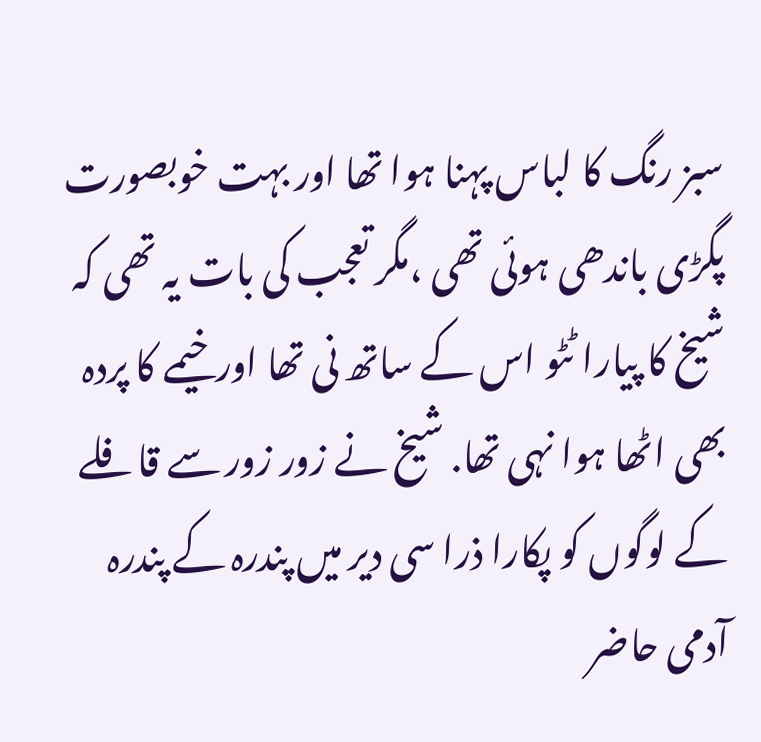سبز رنگ کا لباس پہنا ہوا تھا اور بہت خوبصورت پگڑی باندھی ہوئی تھی ،مگر تعجب کی بات یہ تھی کہ شیخ کا پیارا ٹٹو اس کے ساتھ نی تھا اور خیمے کا پردہ بھی اٹھا ہوا نہی تھا. شیخ نے زور زور سے قافلے کے لوگوں کو پکارا ذرا سی دیر میں پندرہ کے پندرہ آدمی حاضر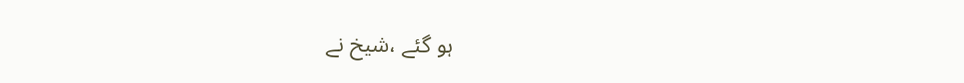ہو گئے ،شیخ نے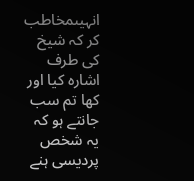انہیںمخاطب کر کہ شیخ کی طرف اشارہ کیا اور کھا تم سب جانتے ہو کہ یہ شخص پردیسی ہنے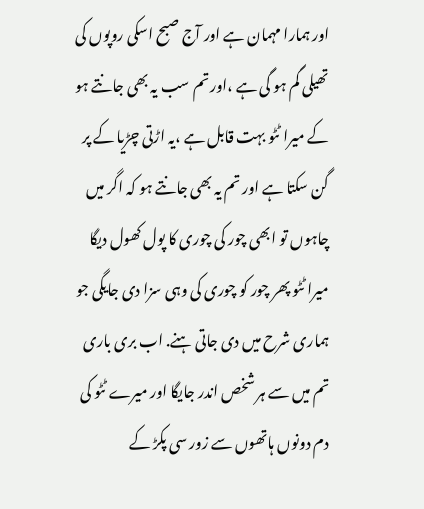اور ہمارا مہمان ہے اور آج صبح اسکی روپوں کی تھیلی گم ہو گی ہے ،اور تم سب یہ بھی جانتے ہو کے میرا ٹٹو بہت قابل ہے ،یہ اڑتی چڑیا کے پر گن سکتا ہے اور تم یہ بھی جانتے ہو کہ اگر میں چاہوں تو ابھی چور کی چوری کا پول کھول دیگا میرا ٹٹو پھر چور کو چوری کی وہی سزا دی جایگی جو ہماری شرح میں دی جاتی ہنے. اب بری باری تم میں سے ہر شخص اندر جایگا اور میرے ٹٹو کی دم دونوں ہاتھوں سے زور سی پکڑ کے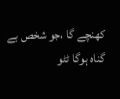کھنچے گا ،جو شخص بے گناہ ہوگا ٹٹو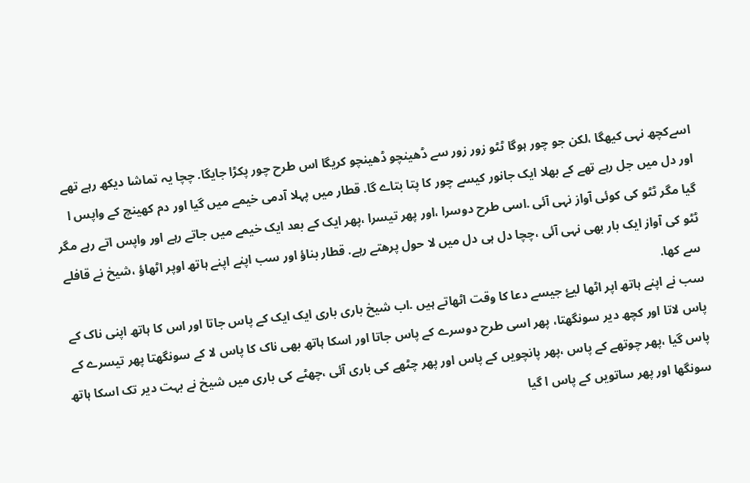اسےکچھ نہی کیھگا ،لکن جو چور ہوگا ٹٹو زور زور سے ڈھینچو ڈھینچو کریگا اس طرح چور پکڑا جایگا. چچا یہ تماشا دیکھ رہے تھے اور دل میں جل رہے تھے کے بھلا ایک جانور کیسے چور کا پتا بتاے گا. قطار میں پہلا آدمی خیمے میں گیا اور دم کھینچ کے واپس ا گیا مگر ٹٹو کی کوئی آواز نہی آئی .اسی طرح دوسرا ،اور پھر تیسرا ،پھر ایک کے بعد ایک خیمے میں جاتے رہے اور واپس اتے رہے مگر ٹٹو کی آواز ایک بار بھی نہی آئی ،چچا دل ہی دل میں لا حول پرھتے رہے. قطار بناؤ اور سب اپنے اپنے ہاتھ اوپر اٹھاؤ ،شیخ نے قافلے سے کھا.
سب نے اپنے ہاتھ اپر اٹھا لیۓ جیسے دعا کا وقت اٹھاتے ہیں .اب شیخ باری باری ایک ایک کے پاس جاتا اور اس کا ہاتھ اپنی ناک کے پاس لاتا اور کچھ دیر سونگھتا، پھر اسی طرح دوسرے کے پاس جاتا اور اسکا ہاتھ بھی ناک کا پاس لا کے سونگھتا پھر تیسرے کے پاس گیا ،پھر چوتھے کے پاس ،پھر پانچویں کے پاس اور پھر چٹھے کی باری آئی ،چھٹے کی باری میں شیخ نے بہت دیر تک اسکا ہاتھ سونگھا اور پھر ساتویں کے پاس ا گیا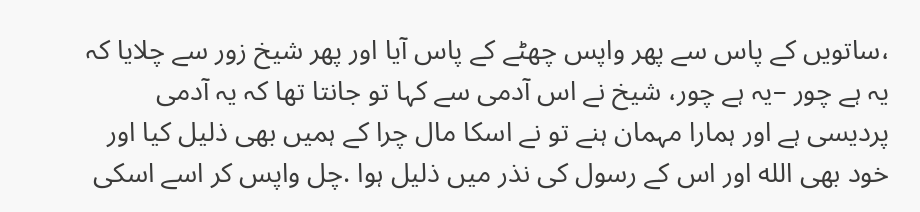،ساتویں کے پاس سے پھر واپس چھٹے کے پاس آیا اور پھر شیخ زور سے چلایا کہ یہ ہے چور –یہ ہے چور، شیخ نے اس آدمی سے کہا تو جانتا تھا کہ یہ آدمی پردیسی ہے اور ہمارا مہمان ہنے تو نے اسکا مال چرا کے ہمیں بھی ذلیل کیا اور خود بھی الله اور اس کے رسول کی نذر میں ذلیل ہوا .چل واپس کر اسے اسکی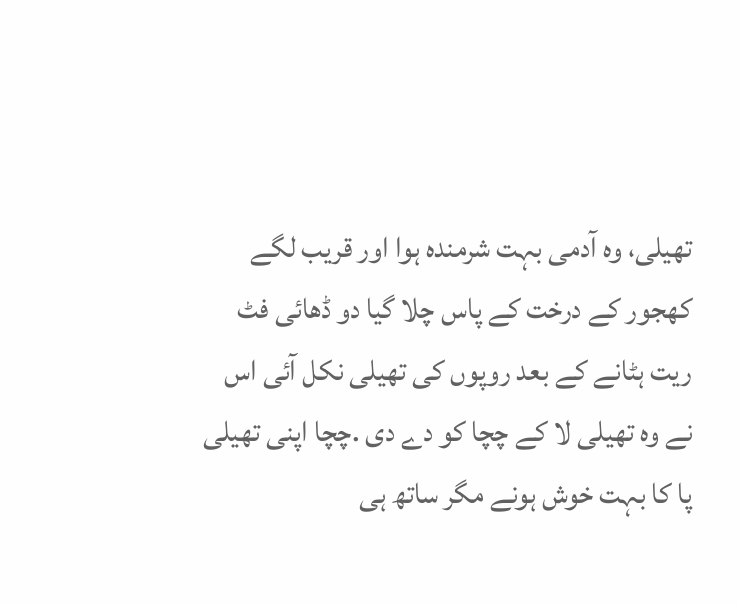تھیلی، وہ آدمی بہت شرمندہ ہوا اور قریب لگے کھجور کے درخت کے پاس چلا گیا دو ڈھائی فٹ ریت ہٹانے کے بعد روپوں کی تھیلی نکل آئی اس نے وہ تھیلی لا کے چچا کو دے دی .چچا اپنی تھیلی پا کا بہت خوش ہونے مگر ساتھ ہی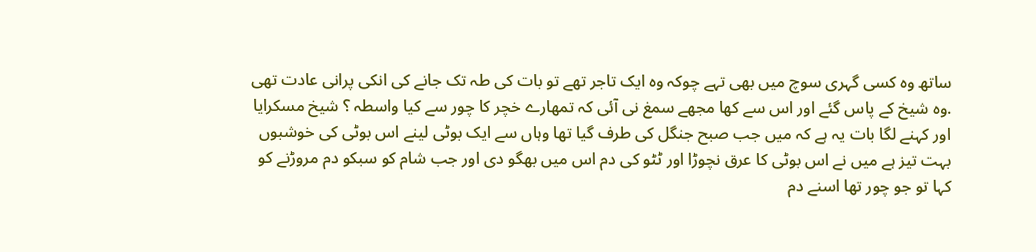ساتھ وہ کسی گہری سوچ میں بھی تہے چوکہ وہ ایک تاجر تھے تو بات کی طہ تک جانے کی انکی پرانی عادت تھی .وہ شیخ کے پاس گئے اور اس سے کھا مجھے سمغ نی آئی کہ تمھارے خچر کا چور سے کیا واسطہ ؟ شیخ مسکرایا اور کہنے لگا بات یہ ہے کہ میں جب صبح جنگل کی طرف گیا تھا وہاں سے ایک بوٹی لینے اس بوٹی کی خوشبوں بہت تیز ہے میں نے اس بوٹی کا عرق نچوڑا اور ٹٹو کی دم اس میں بھگو دی اور جب شام کو سبکو دم مروڑنے کو کہا تو جو چور تھا اسنے دم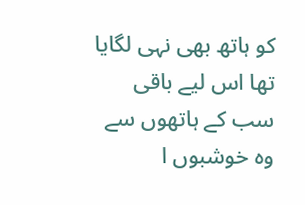کو ہاتھ بھی نہی لگایا تھا اس لیے باقی سب کے ہاتھوں سے وہ خوشبوں ا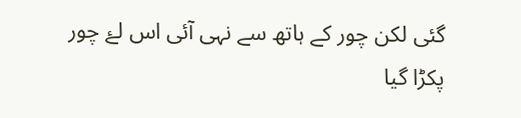گئی لکن چور کے ہاتھ سے نہی آئی اس لۓ چور پکڑا گیا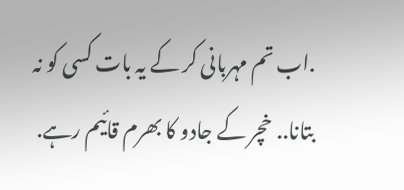.اب تم مہربانی کر کے یہ بات کسی کو نہ بتانا.. خچر کے جادو کا بھرم قائیم رہے.